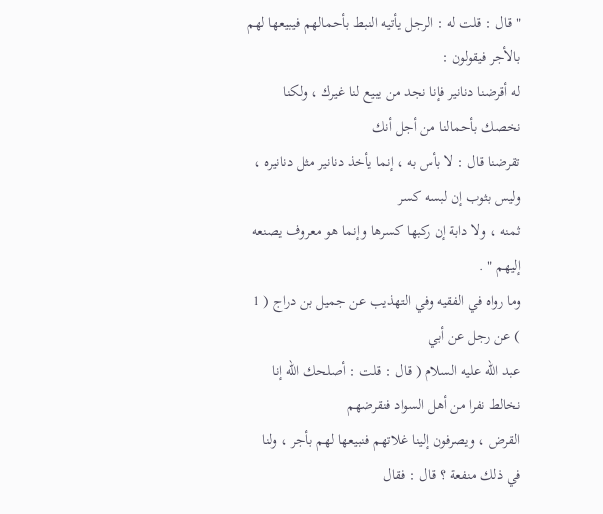" قال : قلت له : الرجل يأتيه النبط بأحمالهم فيبيعها لهم بالأجر فيقولون :
له أقرضنا دنانير فإنا نجد من يبيع لنا غيرك ، ولكنا نخصك بأحمالنا من أجل أنك
تقرضنا قال : لا بأس به ، إنما يأخذ دنانير مثل دنانيره ، وليس بثوب إن لبسه كسر
ثمنه ، ولا دابة إن ركبها كسرها وإنما هو معروف يصنعه إليهم " .
وما رواه في الفقيه وفي التهذيب عن جميل بن دراج ( 1 ) عن رجل عن أبي
عبد الله عليه السلام ( قال : قلت : أصلحك الله إنا نخالط نفرا من أهل السواد فنقرضهم
القرض ، ويصرفون إلينا غلاتهم فنبيعها لهم بأجر ، ولنا في ذلك منفعة ؟ قال : فقال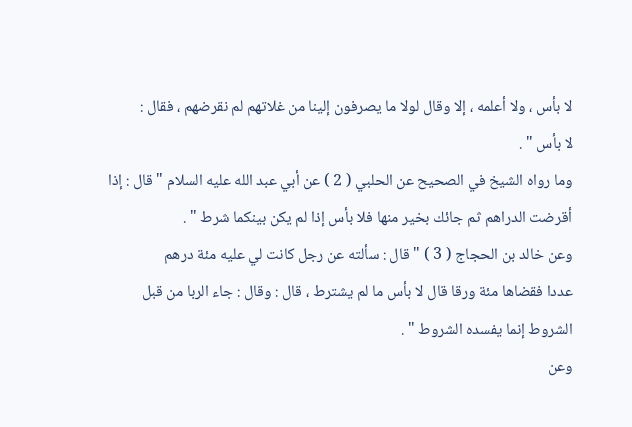لا بأس ، ولا أعلمه ، إلا وقال لولا ما يصرفون إلينا من غلاتهم لم نقرضهم ، فقال :
لا بأس " .
وما رواه الشيخ في الصحيح عن الحلبي ( 2 ) عن أبي عبد الله عليه السلام " قال : إذا
أقرضت الدراهم ثم جائك بخير منها فلا بأس إذا لم يكن بينكما شرط " .
وعن خالد بن الحجاج ( 3 ) " قال : سألته عن رجل كانت لي عليه مئة درهم
عددا فقضاها مئة ورقا قال لا بأس ما لم يشترط ، قال : وقال : جاء الربا من قبل
الشروط إنما يفسده الشروط " .
وعن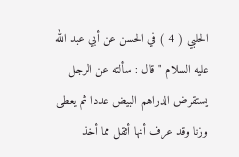الحلبي ( 4 ) في الحسن عن أبي عبد الله عليه السلام " قال : سألته عن الرجل
يستقرض الدراهم البيض عددا ثم يعطى وزنا وقد عرف أنها أثقل مما أخذ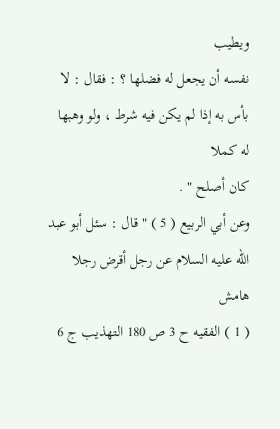ويطيب
نفسه أن يجعل له فضلها ؟ : فقال : لا بأس به إذا لم يكن فيه شرط ، ولو وهبها له كملا
كان أصلح " .
وعن أبي الربيع ( 5 ) " قال : سئل أبو عبد الله عليه السلام عن رجل أقرض رجلا
هامش
( 1 ) الفقيه ح 3 ص 180 التهذيب ج 6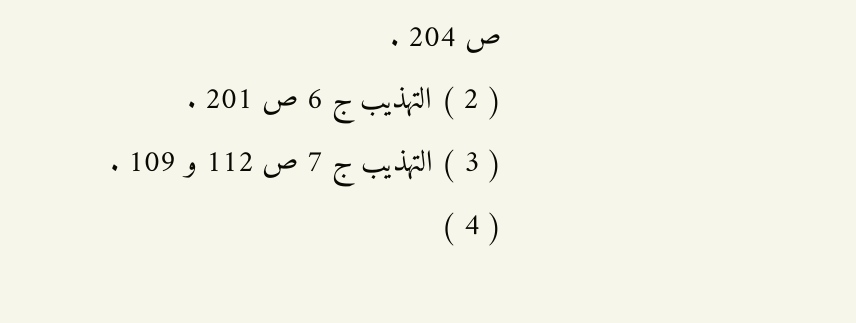ص 204 .
( 2 ) التهذيب ج 6 ص 201 .
( 3 ) التهذيب ج 7 ص 112 و 109 .
( 4 )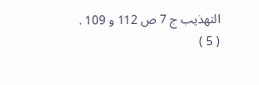التهذيب ج 7 ص 112 و 109 .
( 5 )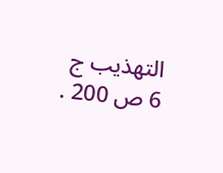التهذيب ج 6 ص 200 .